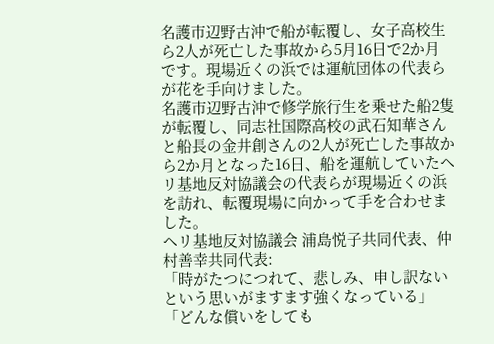名護市辺野古沖で船が転覆し、女子高校生ら2人が死亡した事故から5月16日で2か月です。現場近くの浜では運航団体の代表らが花を手向けました。
名護市辺野古沖で修学旅行生を乗せた船2隻が転覆し、同志社国際高校の武石知華さんと船長の金井創さんの2人が死亡した事故から2か月となった16日、船を運航していたヘリ基地反対協議会の代表らが現場近くの浜を訪れ、転覆現場に向かって手を合わせました。
ヘリ基地反対協議会 浦島悦子共同代表、仲村善幸共同代表:
「時がたつにつれて、悲しみ、申し訳ないという思いがますます強くなっている」
「どんな償いをしても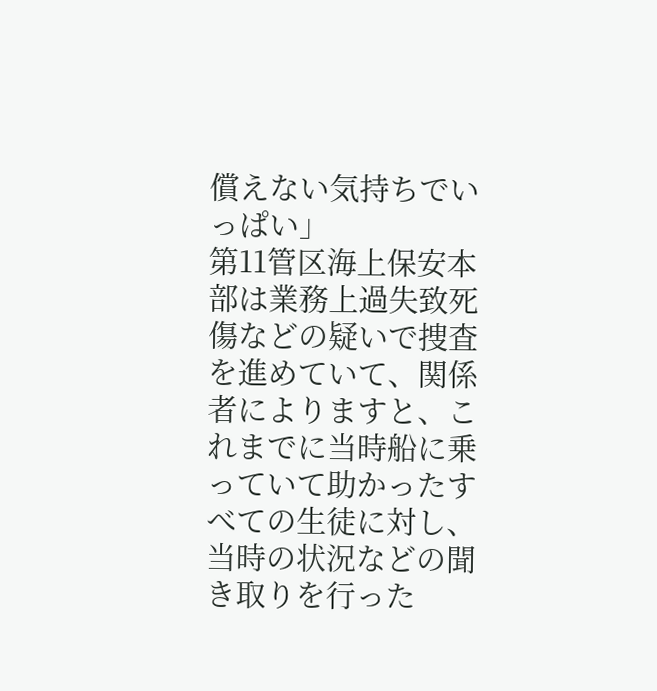償えない気持ちでいっぱい」
第11管区海上保安本部は業務上過失致死傷などの疑いで捜査を進めていて、関係者によりますと、これまでに当時船に乗っていて助かったすべての生徒に対し、当時の状況などの聞き取りを行った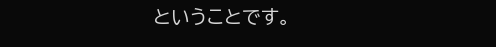ということです。